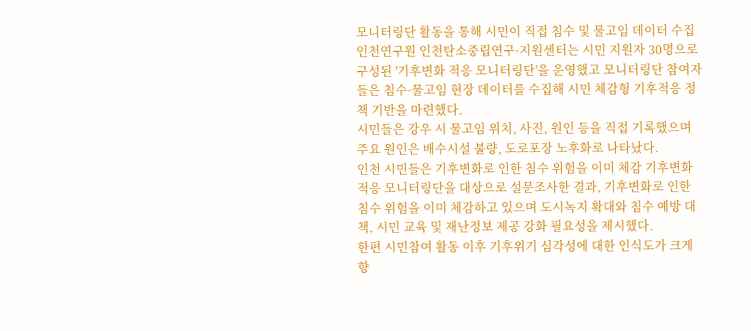모니터링단 활동을 통해 시민이 직접 침수 및 물고임 데이터 수집 인천연구원 인천탄소중립연구·지원센터는 시민 지원자 30명으로 구성된 '기후변화 적응 모니터링단'을 운영했고 모니터링단 참여자들은 침수·물고임 현장 데이터를 수집해 시민 체감형 기후적응 정책 기반을 마련했다.
시민들은 강우 시 물고임 위치, 사진, 원인 등을 직접 기록했으며 주요 원인은 배수시설 불량, 도로포장 노후화로 나타났다.
인천 시민들은 기후변화로 인한 침수 위험을 이미 체감 기후변화 적응 모니터링단을 대상으로 설문조사한 결과, 기후변화로 인한 침수 위험을 이미 체감하고 있으며 도시녹지 확대와 침수 예방 대책, 시민 교육 및 재난정보 제공 강화 필요성을 제시했다.
한편 시민참여 활동 이후 기후위기 심각성에 대한 인식도가 크게 향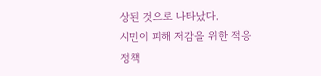상된 것으로 나타났다.
시민이 피해 저감을 위한 적응 정책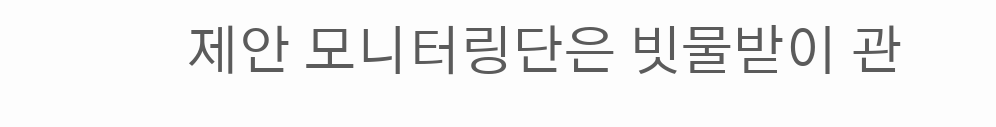제안 모니터링단은 빗물받이 관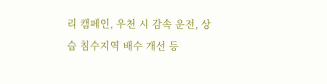리 캠페인, 우천 시 감속 운전, 상습 침수지역 배수 개선 등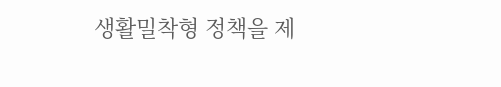생활밀착형 정책을 제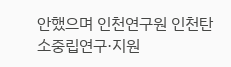안했으며 인천연구원 인천탄소중립연구·지원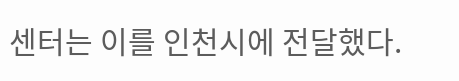센터는 이를 인천시에 전달했다.